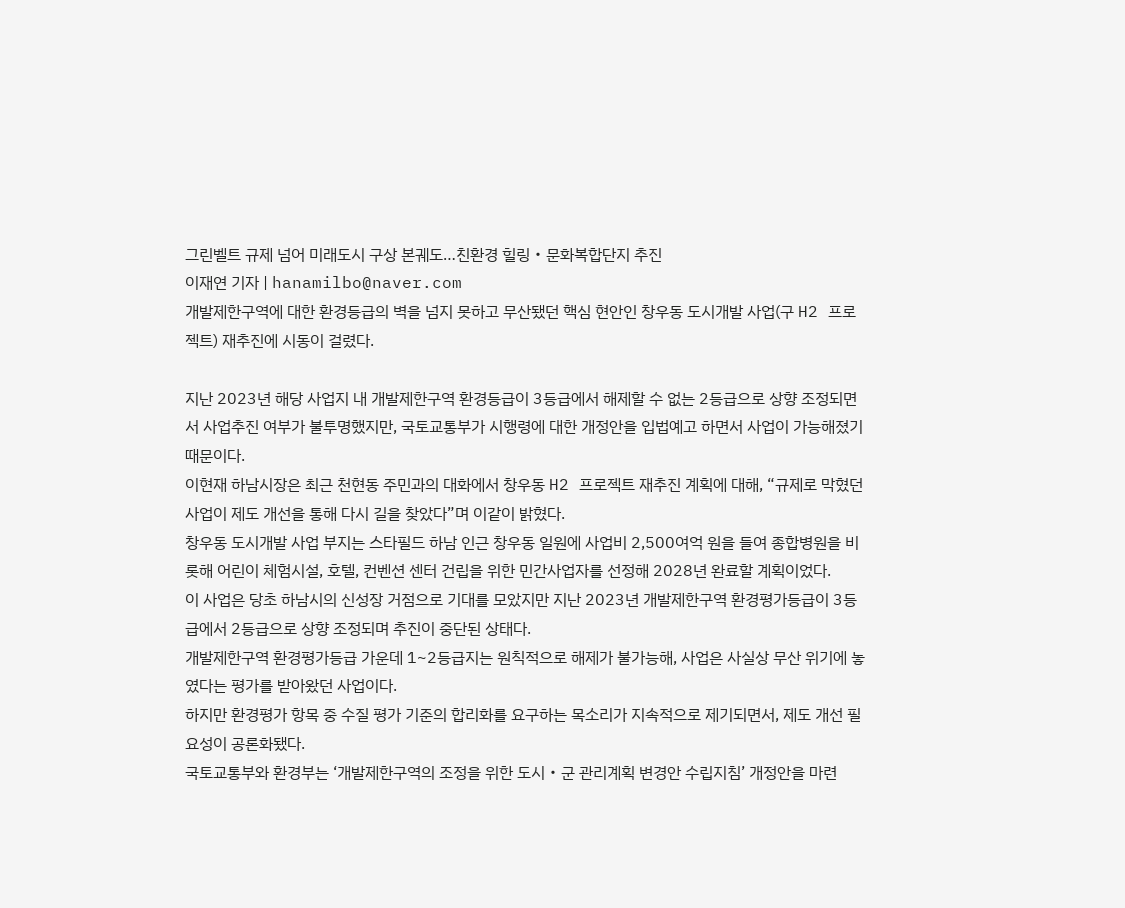그린벨트 규제 넘어 미래도시 구상 본궤도…친환경 힐링‧문화복합단지 추진
이재연 기자 | hanamilbo@naver.com
개발제한구역에 대한 환경등급의 벽을 넘지 못하고 무산됐던 핵심 현안인 창우동 도시개발 사업(구 H2 프로젝트) 재추진에 시동이 걸렸다.

지난 2023년 해당 사업지 내 개발제한구역 환경등급이 3등급에서 해제할 수 없는 2등급으로 상향 조정되면서 사업추진 여부가 불투명했지만, 국토교통부가 시행령에 대한 개정안을 입법예고 하면서 사업이 가능해졌기 때문이다.
이현재 하남시장은 최근 천현동 주민과의 대화에서 창우동 H2 프로젝트 재추진 계획에 대해, “규제로 막혔던 사업이 제도 개선을 통해 다시 길을 찾았다”며 이같이 밝혔다.
창우동 도시개발 사업 부지는 스타필드 하남 인근 창우동 일원에 사업비 2,500여억 원을 들여 종합병원을 비롯해 어린이 체험시설, 호텔, 컨벤션 센터 건립을 위한 민간사업자를 선정해 2028년 완료할 계획이었다.
이 사업은 당초 하남시의 신성장 거점으로 기대를 모았지만 지난 2023년 개발제한구역 환경평가등급이 3등급에서 2등급으로 상향 조정되며 추진이 중단된 상태다.
개발제한구역 환경평가등급 가운데 1~2등급지는 원칙적으로 해제가 불가능해, 사업은 사실상 무산 위기에 놓였다는 평가를 받아왔던 사업이다.
하지만 환경평가 항목 중 수질 평가 기준의 합리화를 요구하는 목소리가 지속적으로 제기되면서, 제도 개선 필요성이 공론화됐다.
국토교통부와 환경부는 ‘개발제한구역의 조정을 위한 도시‧군 관리계획 변경안 수립지침’ 개정안을 마련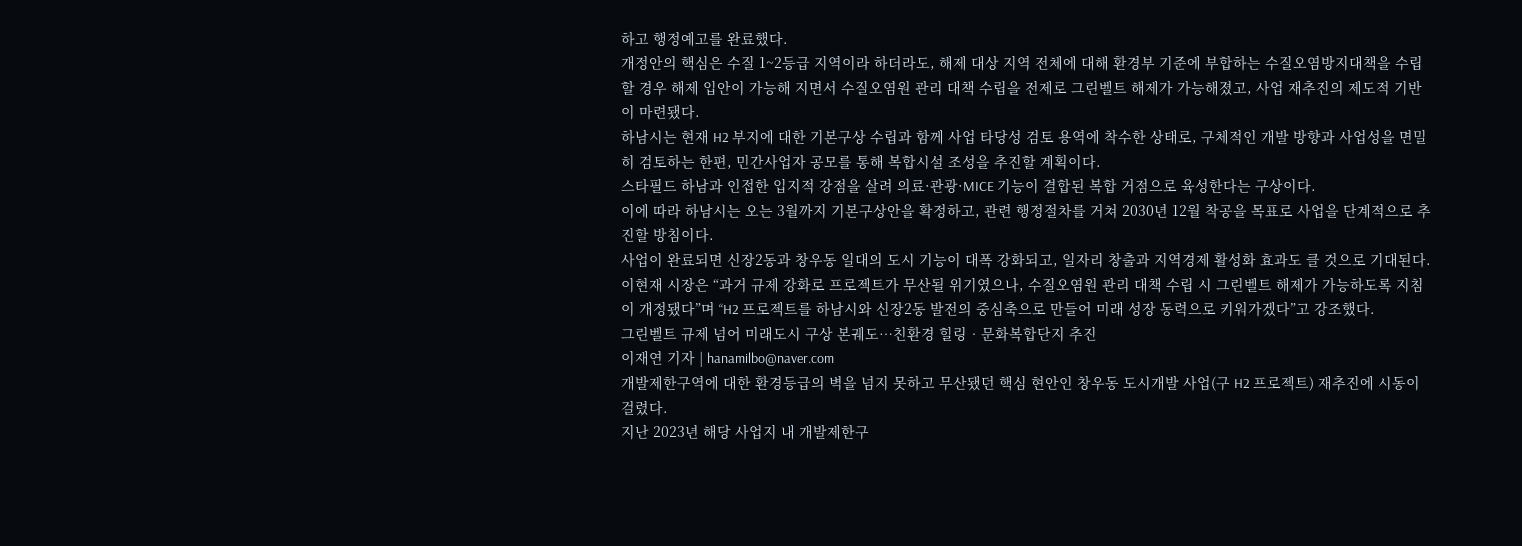하고 행정예고를 완료했다.
개정안의 핵심은 수질 1~2등급 지역이라 하더라도, 해제 대상 지역 전체에 대해 환경부 기준에 부합하는 수질오염방지대책을 수립할 경우 해제 입안이 가능해 지면서 수질오염원 관리 대책 수립을 전제로 그린벨트 해제가 가능해졌고, 사업 재추진의 제도적 기반이 마련됐다.
하남시는 현재 H2 부지에 대한 기본구상 수립과 함께 사업 타당성 검토 용역에 착수한 상태로, 구체적인 개발 방향과 사업성을 면밀히 검토하는 한편, 민간사업자 공모를 통해 복합시설 조성을 추진할 계획이다.
스타필드 하남과 인접한 입지적 강점을 살려 의료·관광·MICE 기능이 결합된 복합 거점으로 육성한다는 구상이다.
이에 따라 하남시는 오는 3월까지 기본구상안을 확정하고, 관련 행정절차를 거쳐 2030년 12월 착공을 목표로 사업을 단계적으로 추진할 방침이다.
사업이 완료되면 신장2동과 창우동 일대의 도시 기능이 대폭 강화되고, 일자리 창출과 지역경제 활성화 효과도 클 것으로 기대된다.
이현재 시장은 “과거 규제 강화로 프로젝트가 무산될 위기였으나, 수질오염원 관리 대책 수립 시 그린벨트 해제가 가능하도록 지침이 개정됐다”며 “H2 프로젝트를 하남시와 신장2동 발전의 중심축으로 만들어 미래 성장 동력으로 키워가겠다”고 강조했다.
그린벨트 규제 넘어 미래도시 구상 본궤도…친환경 힐링‧문화복합단지 추진
이재연 기자 | hanamilbo@naver.com
개발제한구역에 대한 환경등급의 벽을 넘지 못하고 무산됐던 핵심 현안인 창우동 도시개발 사업(구 H2 프로젝트) 재추진에 시동이 걸렸다.
지난 2023년 해당 사업지 내 개발제한구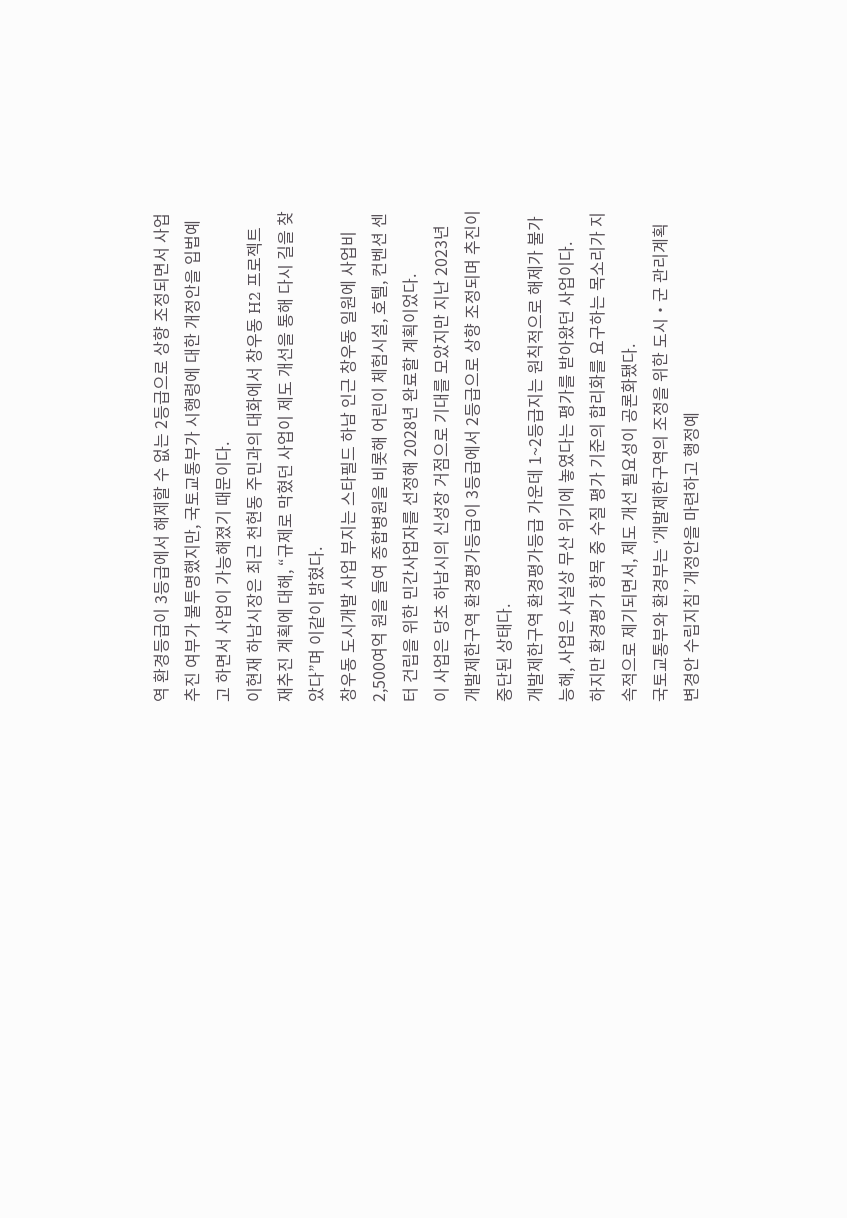역 환경등급이 3등급에서 해제할 수 없는 2등급으로 상향 조정되면서 사업추진 여부가 불투명했지만, 국토교통부가 시행령에 대한 개정안을 입법예고 하면서 사업이 가능해졌기 때문이다.
이현재 하남시장은 최근 천현동 주민과의 대화에서 창우동 H2 프로젝트 재추진 계획에 대해, “규제로 막혔던 사업이 제도 개선을 통해 다시 길을 찾았다”며 이같이 밝혔다.
창우동 도시개발 사업 부지는 스타필드 하남 인근 창우동 일원에 사업비 2,500여억 원을 들여 종합병원을 비롯해 어린이 체험시설, 호텔, 컨벤션 센터 건립을 위한 민간사업자를 선정해 2028년 완료할 계획이었다.
이 사업은 당초 하남시의 신성장 거점으로 기대를 모았지만 지난 2023년 개발제한구역 환경평가등급이 3등급에서 2등급으로 상향 조정되며 추진이 중단된 상태다.
개발제한구역 환경평가등급 가운데 1~2등급지는 원칙적으로 해제가 불가능해, 사업은 사실상 무산 위기에 놓였다는 평가를 받아왔던 사업이다.
하지만 환경평가 항목 중 수질 평가 기준의 합리화를 요구하는 목소리가 지속적으로 제기되면서, 제도 개선 필요성이 공론화됐다.
국토교통부와 환경부는 ‘개발제한구역의 조정을 위한 도시‧군 관리계획 변경안 수립지침’ 개정안을 마련하고 행정예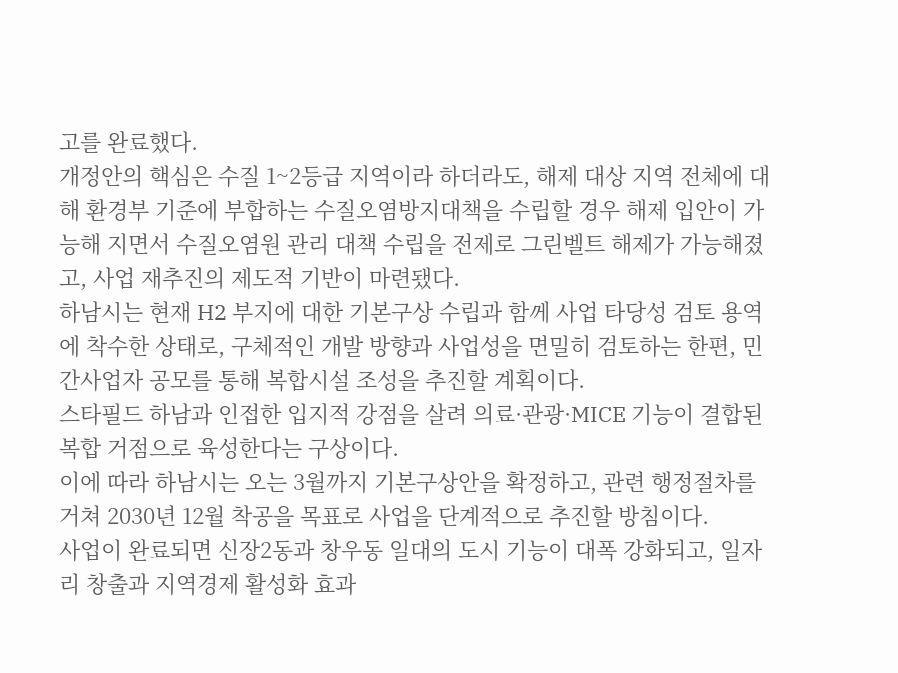고를 완료했다.
개정안의 핵심은 수질 1~2등급 지역이라 하더라도, 해제 대상 지역 전체에 대해 환경부 기준에 부합하는 수질오염방지대책을 수립할 경우 해제 입안이 가능해 지면서 수질오염원 관리 대책 수립을 전제로 그린벨트 해제가 가능해졌고, 사업 재추진의 제도적 기반이 마련됐다.
하남시는 현재 H2 부지에 대한 기본구상 수립과 함께 사업 타당성 검토 용역에 착수한 상태로, 구체적인 개발 방향과 사업성을 면밀히 검토하는 한편, 민간사업자 공모를 통해 복합시설 조성을 추진할 계획이다.
스타필드 하남과 인접한 입지적 강점을 살려 의료·관광·MICE 기능이 결합된 복합 거점으로 육성한다는 구상이다.
이에 따라 하남시는 오는 3월까지 기본구상안을 확정하고, 관련 행정절차를 거쳐 2030년 12월 착공을 목표로 사업을 단계적으로 추진할 방침이다.
사업이 완료되면 신장2동과 창우동 일대의 도시 기능이 대폭 강화되고, 일자리 창출과 지역경제 활성화 효과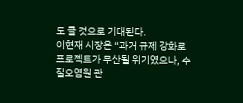도 클 것으로 기대된다.
이현재 시장은 “과거 규제 강화로 프로젝트가 무산될 위기였으나, 수질오염원 관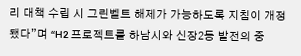리 대책 수립 시 그린벨트 해제가 가능하도록 지침이 개정됐다”며 “H2 프로젝트를 하남시와 신장2동 발전의 중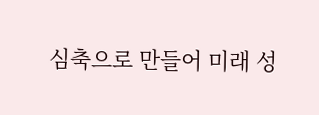심축으로 만들어 미래 성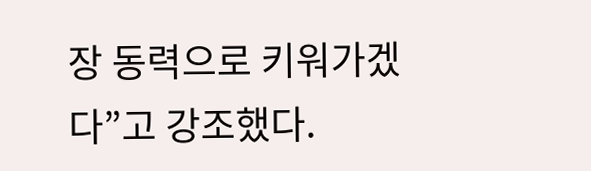장 동력으로 키워가겠다”고 강조했다.